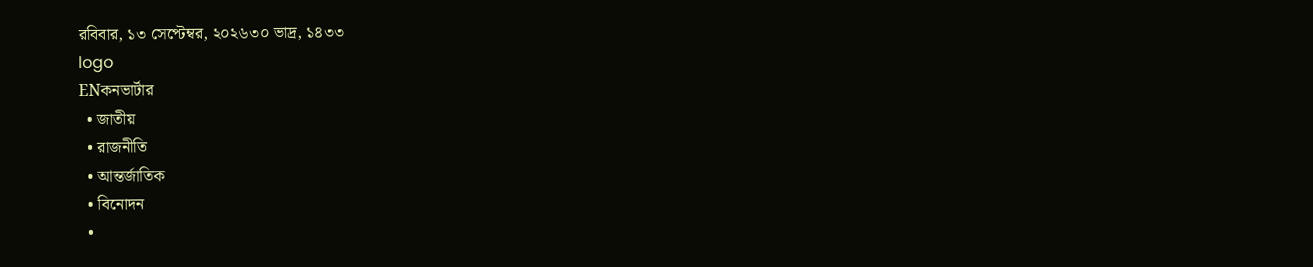রবিবার, ১৩ সেপ্টেম্বর, ২০২৬৩০ ভাদ্র, ১৪৩৩
logo
ENকনভার্টার
  • জাতীয়
  • রাজনীতি
  • আন্তর্জাতিক
  • বিনোদন
  •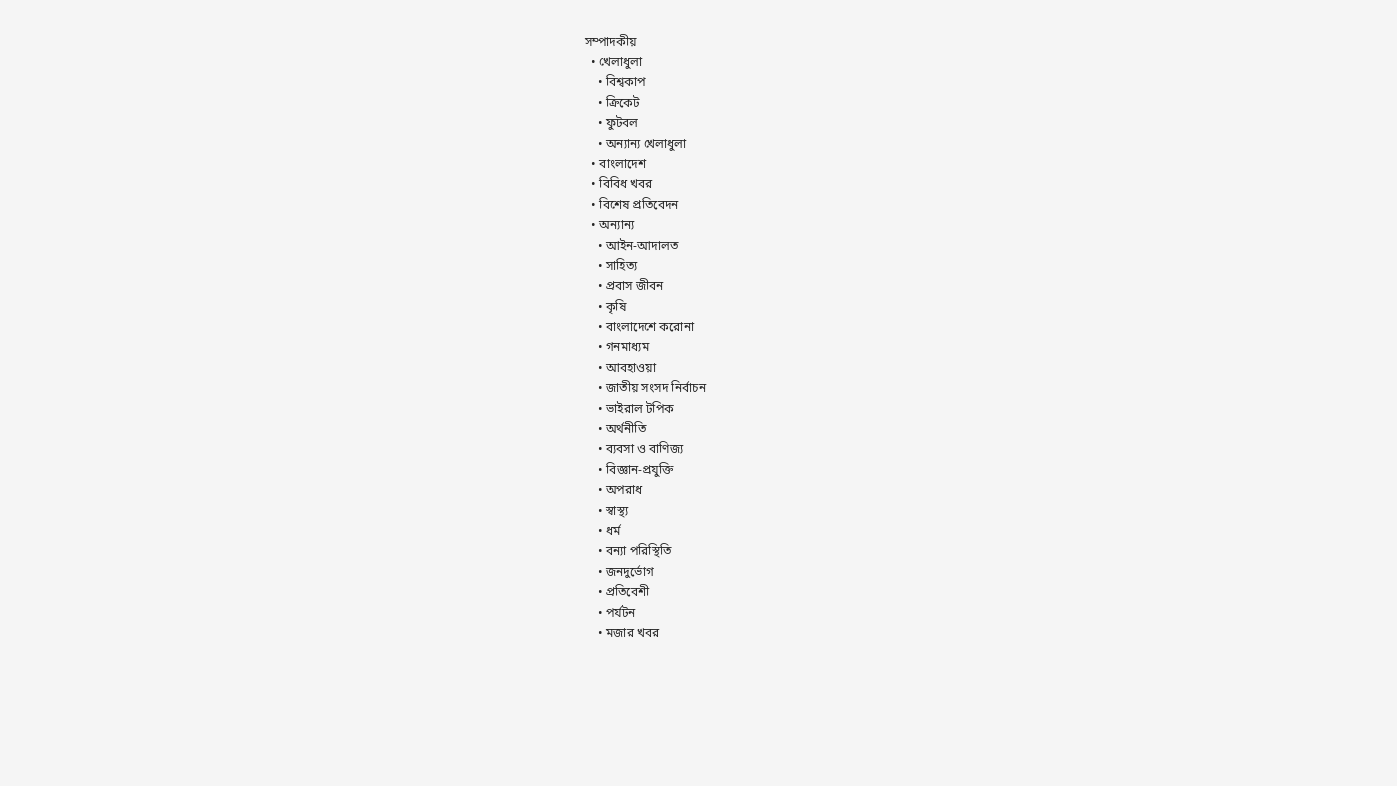সম্পাদকীয়
  • খেলাধুলা
    • বিশ্বকাপ
    • ক্রিকেট
    • ফুটবল
    • অন্যান্য খেলাধুলা
  • বাংলাদেশ
  • বিবিধ খবর
  • বিশেষ প্রতিবেদন
  • অন্যান্য
    • আইন-আদালত
    • সাহিত্য
    • প্রবাস জীবন
    • কৃষি
    • বাংলাদেশে করোনা
    • গনমাধ্যম
    • আবহাওয়া
    • জাতীয় সংসদ নির্বাচন
    • ভাইরাল টপিক
    • অর্থনীতি
    • ব্যবসা ও বাণিজ্য
    • বিজ্ঞান-প্রযুক্তি
    • অপরাধ
    • স্বাস্থ্য
    • ধর্ম
    • বন্যা পরিস্থিতি
    • জনদুর্ভোগ
    • প্রতিবেশী
    • পর্যটন
    • মজার খবর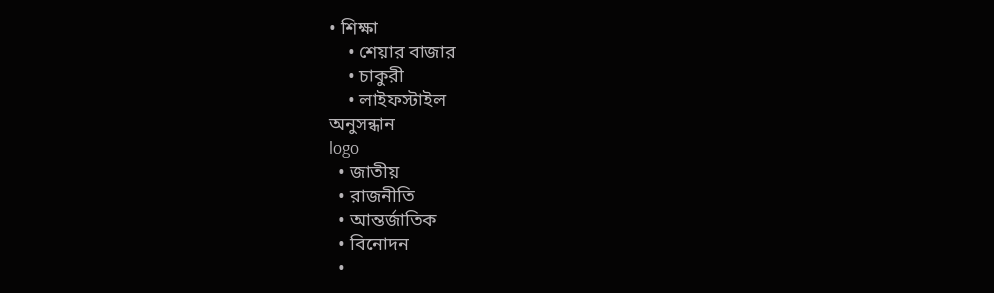• শিক্ষা
    • শেয়ার বাজার
    • চাকুরী
    • লাইফস্টাইল
অনুসন্ধান
logo
  • জাতীয়
  • রাজনীতি
  • আন্তর্জাতিক
  • বিনোদন
  •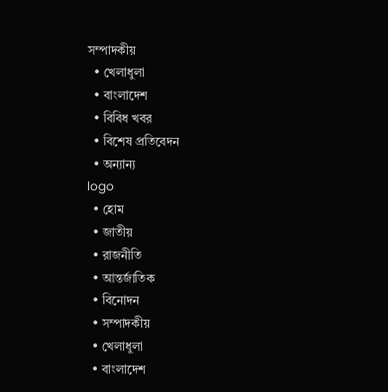সম্পাদকীয়
  • খেলাধুলা
  • বাংলাদেশ
  • বিবিধ খবর
  • বিশেষ প্রতিবেদন
  • অন্যান্য
logo
  • হোম
  • জাতীয়
  • রাজনীতি
  • আন্তর্জাতিক
  • বিনোদন
  • সম্পাদকীয়
  • খেলাধুলা
  • বাংলাদেশ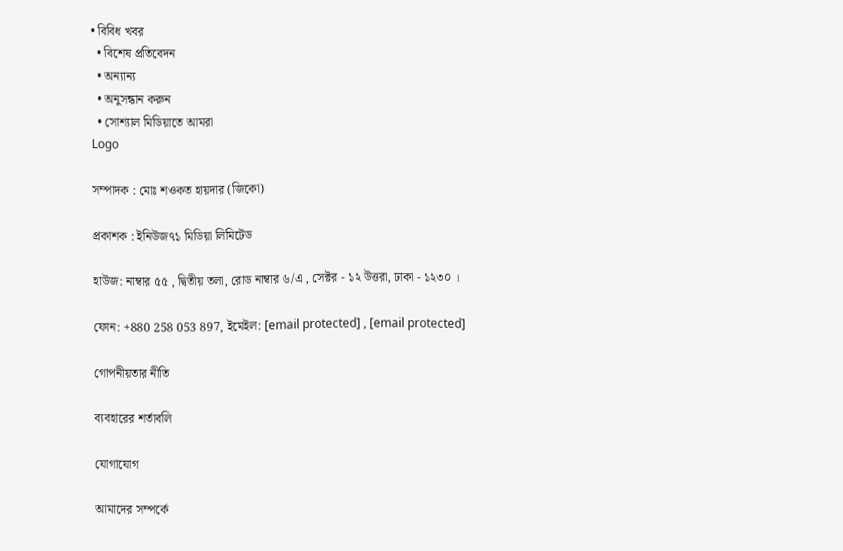• বিবিধ খবর
  • বিশেষ প্রতিবেদন
  • অন্যান্য
  • অনুসন্ধান করুন
  • সোশ্যাল মিডিয়াতে আমরা
Logo

সম্পাদক : মোঃ শওকত হায়দার (জিকো)

প্রকাশক : ইনিউজ৭১ মিডিয়া লিমিটেড

হাউজ: নাম্বার ৫৫ , দ্বিতীয় তলা, রোড নাম্বার ৬/এ , সেক্টর - ১২ উত্তরা, ঢাকা - ১২৩০ ।

ফোন: +880 258 053 897, ইমেইল: [email protected] , [email protected]

গোপনীয়তার নীতি

ব্যবহারের শর্তাবলি

যোগাযোগ

আমাদের সম্পর্কে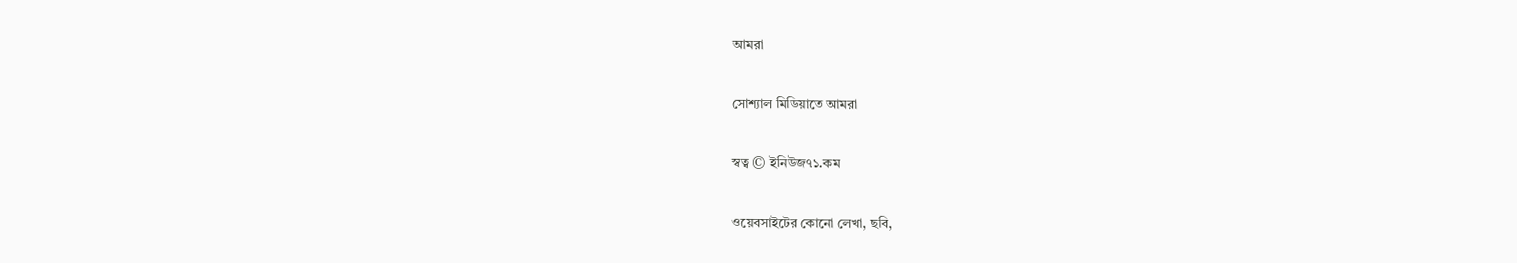আমরা

সোশ্যাল মিডিয়াতে আমরা

স্বত্ব © ইনিউজ৭১.কম

ওয়েবসাইটের কোনো লেখা, ছবি,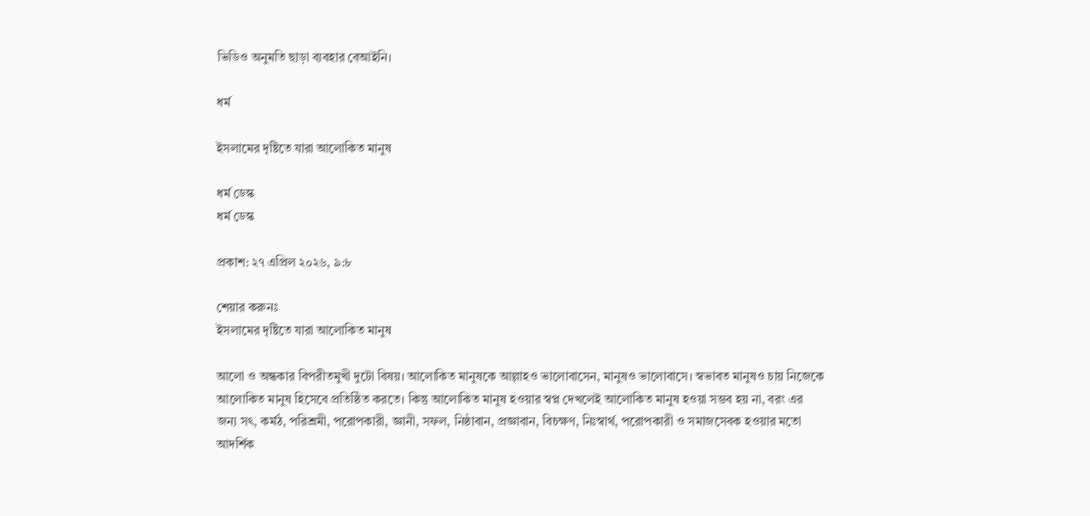ভিডিও অনুমতি ছাড়া ব্যবহার বেআইনি।

ধর্ম

ইসলামের দৃষ্টিতে যারা আলোকিত মানুষ

ধর্ম ডেস্ক
ধর্ম ডেস্ক

প্রকাশ: ২৭ এপ্রিল ২০২৬, ৯:৮

শেয়ার করুনঃ
ইসলামের দৃষ্টিতে যারা আলোকিত মানুষ

আলো ও অন্ধকার বিপরীতমুখী দুটো বিষয়। আলোকিত মানুষকে আল্লাহও ভালোবাসেন, মানুষও ভালোবাসে। স্বভাবত মানুষও চায় নিজেকে আলোকিত মানুষ হিসেবে প্রতিষ্ঠিত করতে। কিন্তু আলোকিত মানুষ হওয়ার স্বপ্ন দেখলেই আলোকিত মানুষ হওয়া সম্ভব হয় না, বরং এর জন্য সৎ, কর্মঠ, পরিশ্রমী, পরোপকারী, জ্ঞানী, সফল, নিষ্ঠাবান, প্রজ্ঞাবান, বিচক্ষণ, নিঃস্বার্থ, পরোপকারী ও সমাজসেবক হওয়ার মতো আদর্শিক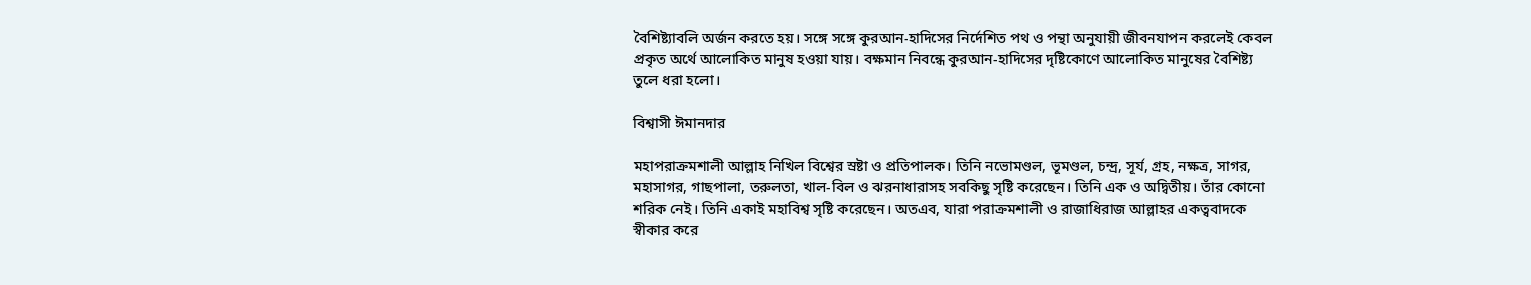বৈশিষ্ট্যাবলি অর্জন করতে হয়। সঙ্গে সঙ্গে কুরআন-হাদিসের নির্দেশিত পথ ও পন্থা অনুযায়ী জীবনযাপন করলেই কেবল প্রকৃত অর্থে আলোকিত মানুষ হওয়া যায়। বক্ষমান নিবন্ধে কুরআন-হাদিসের দৃষ্টিকোণে আলোকিত মানুষের বৈশিষ্ট্য তুলে ধরা হলো।

বিশ্বাসী ঈমানদার

মহাপরাক্রমশালী আল্লাহ নিখিল বিশ্বের স্রষ্টা ও প্রতিপালক। তিনি নভোমণ্ডল, ভূমণ্ডল, চন্দ্র, সূর্য, গ্রহ, নক্ষত্র, সাগর, মহাসাগর, গাছপালা, তরুলতা, খাল-বিল ও ঝরনাধারাসহ সবকিছু সৃষ্টি করেছেন। তিনি এক ও অদ্বিতীয়। তাঁর কোনো শরিক নেই। তিনি একাই মহাবিশ্ব সৃষ্টি করেছেন। অতএব, যারা পরাক্রমশালী ও রাজাধিরাজ আল্লাহর একত্ববাদকে স্বীকার করে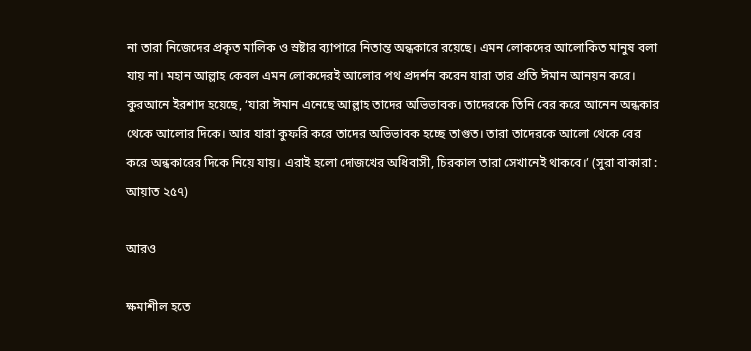না তারা নিজেদের প্রকৃত মালিক ও স্রষ্টার ব্যাপারে নিতান্ত অন্ধকারে রয়েছে। এমন লোকদের আলোকিত মানুষ বলা যায় না। মহান আল্লাহ কেবল এমন লোকদেরই আলোর পথ প্রদর্শন করেন যারা তার প্রতি ঈমান আনয়ন করে। কুরআনে ইরশাদ হয়েছে, ‘যারা ঈমান এনেছে আল্লাহ তাদের অভিভাবক। তাদেরকে তিনি বের করে আনেন অন্ধকার থেকে আলোর দিকে। আর যারা কুফরি করে তাদের অভিভাবক হচ্ছে তাগুত। তারা তাদেরকে আলো থেকে বের করে অন্ধকারের দিকে নিয়ে যায়। এরাই হলো দোজখের অধিবাসী, চিরকাল তারা সেখানেই থাকবে।’ (সুরা বাকারা : আয়াত ২৫৭)

আরও

ক্ষমাশীল হতে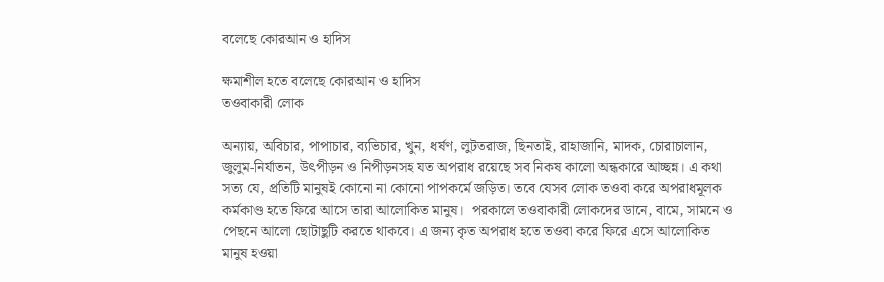বলেছে কোরআন ও হাদিস

ক্ষমাশীল হতে বলেছে কোরআন ও হাদিস
তওবাকারী লোক

অন্যায়, অবিচার, পাপাচার, ব্যভিচার, খুন, ধর্ষণ, লুটতরাজ, ছিনতাই, রাহাজানি, মাদক, চোরাচালান, জুলুম-নির্যাতন, উৎপীড়ন ও নিপীড়নসহ যত অপরাধ রয়েছে সব নিকষ কালো অন্ধকারে আচ্ছন্ন। এ কথা সত্য যে, প্রতিটি মানুষই কোনো না কোনো পাপকর্মে জড়িত। তবে যেসব লোক তওবা করে অপরাধমূলক কর্মকাণ্ড হতে ফিরে আসে তারা আলোকিত মানুষ।  পরকালে তওবাকারী লোকদের ডানে, বামে, সামনে ও পেছনে আলো ছোটাছুটি করতে থাকবে। এ জন্য কৃত অপরাধ হতে তওবা করে ফিরে এসে আলোকিত মানুষ হওয়া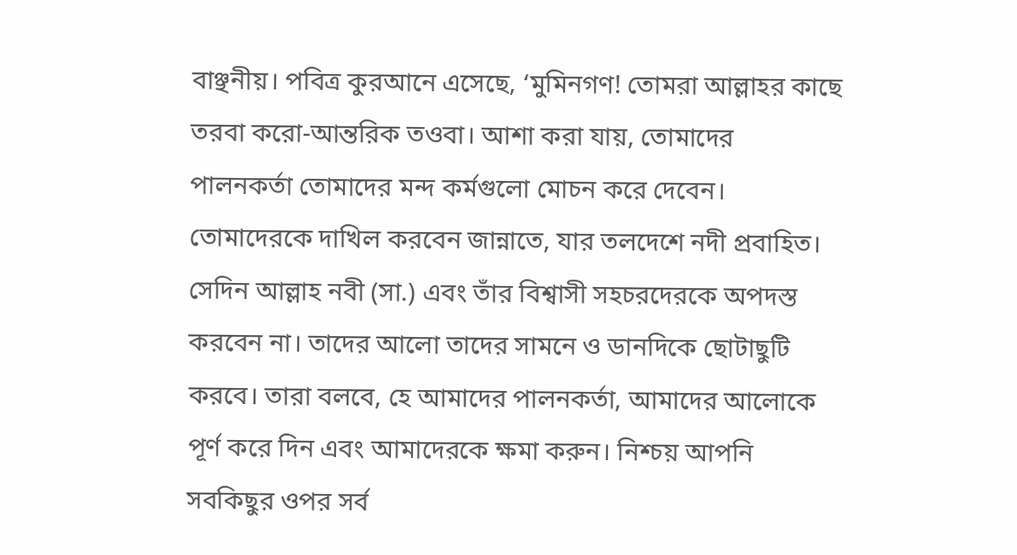বাঞ্ছনীয়। পবিত্র কুরআনে এসেছে, ‘মুমিনগণ! তোমরা আল্লাহর কাছে তরবা করো-আন্তরিক তওবা। আশা করা যায়, তোমাদের পালনকর্তা তোমাদের মন্দ কর্মগুলো মোচন করে দেবেন। তোমাদেরকে দাখিল করবেন জান্নাতে, যার তলদেশে নদী প্রবাহিত। সেদিন আল্লাহ নবী (সা.) এবং তাঁর বিশ্বাসী সহচরদেরকে অপদস্ত করবেন না। তাদের আলো তাদের সামনে ও ডানদিকে ছোটাছুটি করবে। তারা বলবে, হে আমাদের পালনকর্তা, আমাদের আলোকে পূর্ণ করে দিন এবং আমাদেরকে ক্ষমা করুন। নিশ্চয় আপনি সবকিছুর ওপর সর্ব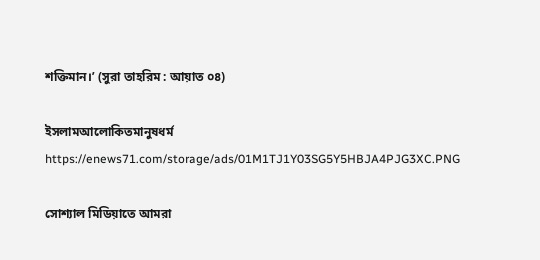শক্তিমান।’ (সুরা তাহরিম : আয়াত ০৪)

ইসলামআলোকিতমানুষধর্ম
https://enews71.com/storage/ads/01M1TJ1Y03SG5Y5HBJA4PJG3XC.PNG

সোশ্যাল মিডিয়াতে আমরা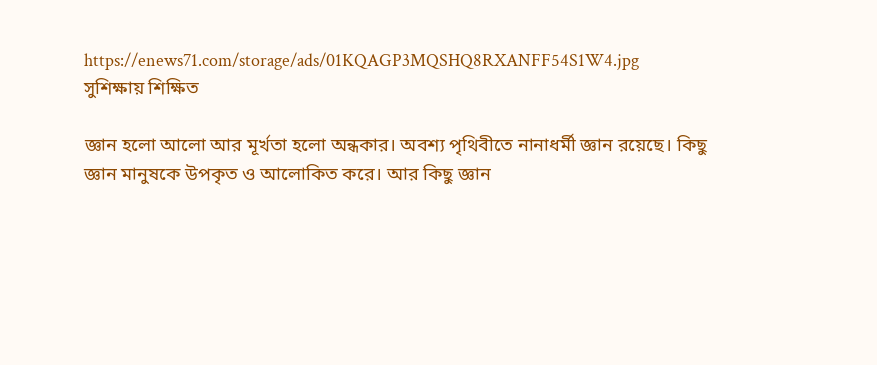https://enews71.com/storage/ads/01KQAGP3MQSHQ8RXANFF54S1W4.jpg
সুশিক্ষায় শিক্ষিত

জ্ঞান হলো আলো আর মূর্খতা হলো অন্ধকার। অবশ্য পৃথিবীতে নানাধর্মী জ্ঞান রয়েছে। কিছু জ্ঞান মানুষকে উপকৃত ও আলোকিত করে। আর কিছু জ্ঞান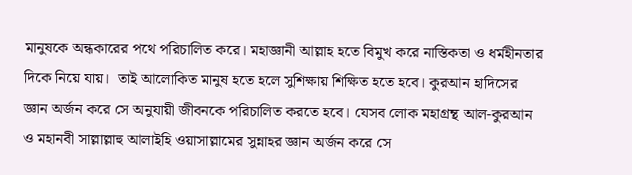মানুষকে অন্ধকারের পথে পরিচালিত করে। মহাজ্ঞানী আল্লাহ হতে বিমুখ করে নাস্তিকতা ও ধর্মহীনতার দিকে নিয়ে যায়।  তাই আলোকিত মানুষ হতে হলে সুশিক্ষায় শিক্ষিত হতে হবে। কুরআন হাদিসের জ্ঞান অর্জন করে সে অনুযায়ী জীবনকে পরিচালিত করতে হবে। যেসব লোক মহাগ্রন্থ আল-কুরআন ও মহানবী সাল্লাল্লাহু আলাইহি ওয়াসাল্লামের সুন্নাহর জ্ঞান অর্জন করে সে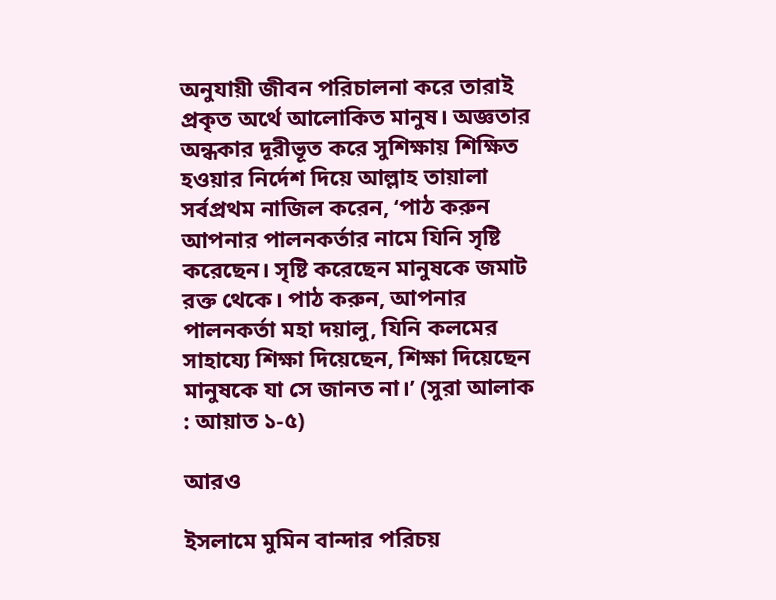অনুযায়ী জীবন পরিচালনা করে তারাই প্রকৃত অর্থে আলোকিত মানুষ। অজ্ঞতার অন্ধকার দূরীভূত করে সুশিক্ষায় শিক্ষিত হওয়ার নির্দেশ দিয়ে আল্লাহ তায়ালা সর্বপ্রথম নাজিল করেন, ‘পাঠ করুন আপনার পালনকর্তার নামে যিনি সৃষ্টি করেছেন। সৃষ্টি করেছেন মানুষকে জমাট রক্ত থেকে। পাঠ করুন, আপনার পালনকর্তা মহা দয়ালু, যিনি কলমের সাহায্যে শিক্ষা দিয়েছেন, শিক্ষা দিয়েছেন মানুষকে যা সে জানত না।’ (সুরা আলাক : আয়াত ১-৫)

আরও

ইসলামে মুমিন বান্দার পরিচয়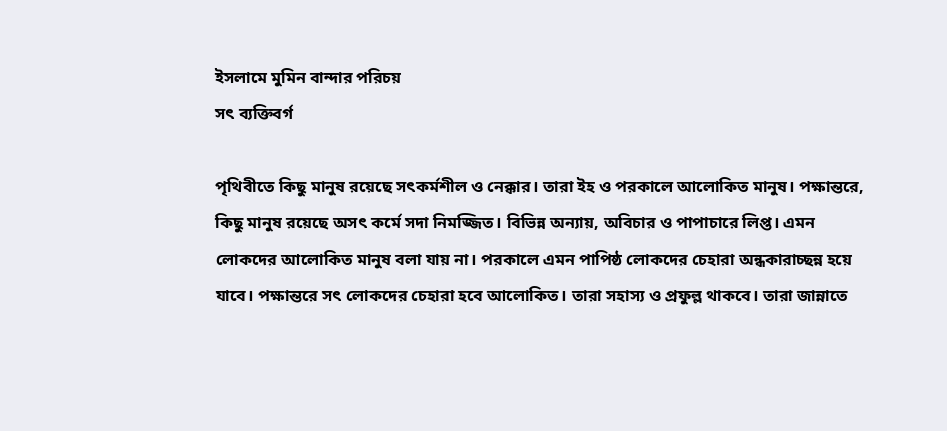ইসলামে মুমিন বান্দার পরিচয়
সৎ ব্যক্তিবর্গ

পৃথিবীতে কিছু মানুষ রয়েছে সৎকর্মশীল ও নেক্কার। তারা ইহ ও পরকালে আলোকিত মানুষ। পক্ষান্তরে, কিছু মানুষ রয়েছে অসৎ কর্মে সদা নিমজ্জিত। বিভিন্ন অন্যায়, অবিচার ও পাপাচারে লিপ্ত। এমন লোকদের আলোকিত মানুষ বলা যায় না। পরকালে এমন পাপিষ্ঠ লোকদের চেহারা অন্ধকারাচ্ছন্ন হয়ে যাবে। পক্ষান্তরে সৎ লোকদের চেহারা হবে আলোকিত। তারা সহাস্য ও প্রফুল্ল থাকবে। তারা জান্নাতে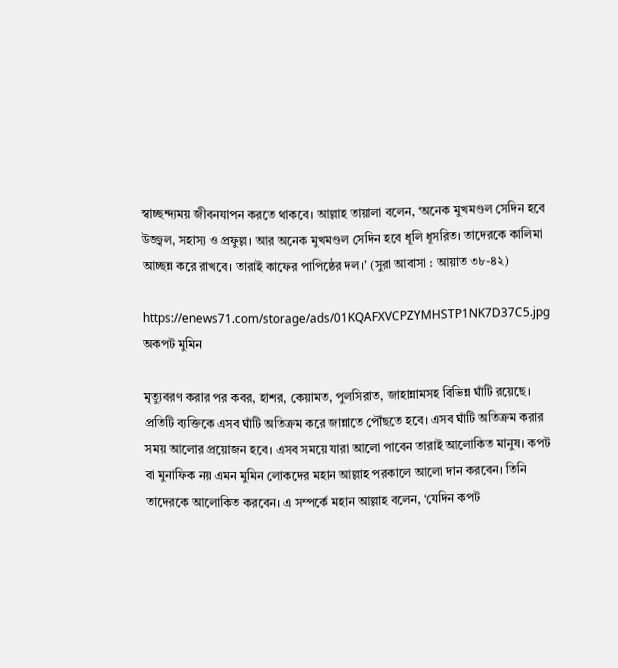স্বাচ্ছন্দ্যময় জীবনযাপন করতে থাকবে। আল্লাহ তায়ালা বলেন, ‘অনেক মুখমণ্ডল সেদিন হবে উজ্জ্বল, সহাস্য ও প্রফুল্ল। আর অনেক মুখমণ্ডল সেদিন হবে ধূলি ধূসরিত। তাদেরকে কালিমা আচ্ছন্ন করে রাখবে। তারাই কাফের পাপিষ্ঠের দল।’ (সুরা আবাসা : আয়াত ৩৮-৪২)

https://enews71.com/storage/ads/01KQAFXVCPZYMHSTP1NK7D37C5.jpg
অকপট মুমিন

মৃত্যুবরণ করার পর কবর, হাশর, কেয়ামত, পুলসিরাত, জাহান্নামসহ বিভিন্ন ঘাঁটি রয়েছে। প্রতিটি ব্যক্তিকে এসব ঘাঁটি অতিক্রম করে জান্নাতে পৌঁছতে হবে। এসব ঘাঁটি অতিক্রম করার সময় আলোর প্রয়োজন হবে। এসব সময়ে যারা আলো পাবেন তারাই আলোকিত মানুষ। কপট বা মুনাফিক নয় এমন মুমিন লোকদের মহান আল্লাহ পরকালে আলো দান করবেন। তিনি তাদেরকে আলোকিত করবেন। এ সম্পর্কে মহান আল্লাহ বলেন, ‘যেদিন কপট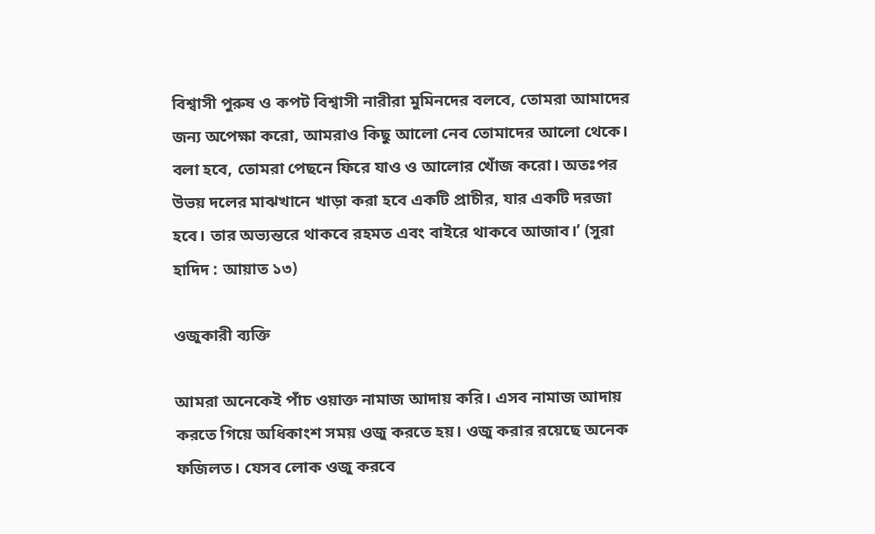বিশ্বাসী পুরুষ ও কপট বিশ্বাসী নারীরা মুমিনদের বলবে, তোমরা আমাদের জন্য অপেক্ষা করো, আমরাও কিছু আলো নেব তোমাদের আলো থেকে। বলা হবে, তোমরা পেছনে ফিরে যাও ও আলোর খোঁজ করো। অতঃপর উভয় দলের মাঝখানে খাড়া করা হবে একটি প্রাচীর, যার একটি দরজা হবে। তার অভ্যন্তরে থাকবে রহমত এবং বাইরে থাকবে আজাব।’ (সুরা হাদিদ : আয়াত ১৩)

ওজুকারী ব্যক্তি

আমরা অনেকেই পাঁচ ওয়াক্ত নামাজ আদায় করি। এসব নামাজ আদায় করতে গিয়ে অধিকাংশ সময় ওজু করতে হয়। ওজু করার রয়েছে অনেক ফজিলত। যেসব লোক ওজু করবে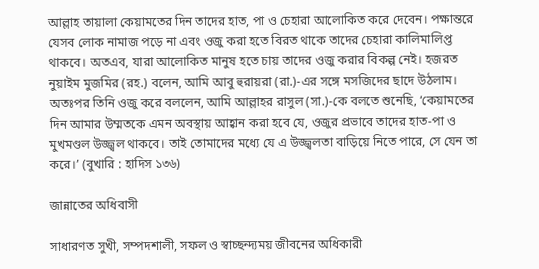আল্লাহ তায়ালা কেয়ামতের দিন তাদের হাত, পা ও চেহারা আলোকিত করে দেবেন। পক্ষান্তরে যেসব লোক নামাজ পড়ে না এবং ওজু করা হতে বিরত থাকে তাদের চেহারা কালিমালিপ্ত থাকবে। অতএব, যারা আলোকিত মানুষ হতে চায় তাদের ওজু করার বিকল্প নেই। হজরত নুয়াইম মুজমির (রহ.) বলেন, আমি আবু হুরায়রা (রা.)-এর সঙ্গে মসজিদের ছাদে উঠলাম। অতঃপর তিনি ওজু করে বললেন, আমি আল্লাহর রাসুল (সা.)-কে বলতে শুনেছি, ‘কেয়ামতের দিন আমার উম্মতকে এমন অবস্থায় আহ্বান করা হবে যে, ওজুর প্রভাবে তাদের হাত-পা ও মুখমণ্ডল উজ্জ্বল থাকবে। তাই তোমাদের মধ্যে যে এ উজ্জ্বলতা বাড়িয়ে নিতে পারে, সে যেন তা করে।’ (বুখারি : হাদিস ১৩৬)

জান্নাতের অধিবাসী

সাধারণত সুখী, সম্পদশালী, সফল ও স্বাচ্ছন্দ্যময় জীবনের অধিকারী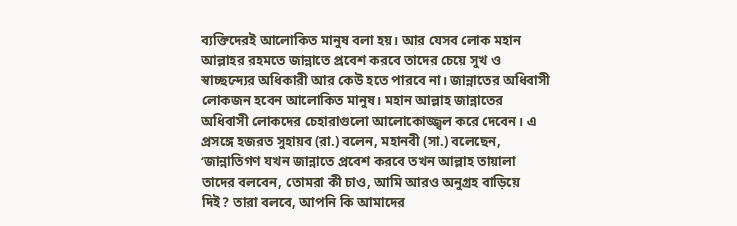ব্যক্তিদেরই আলোকিত মানুষ বলা হয়। আর যেসব লোক মহান আল্লাহর রহমতে জান্নাতে প্রবেশ করবে তাদের চেয়ে সুখ ও স্বাচ্ছন্দ্যের অধিকারী আর কেউ হতে পারবে না। জান্নাতের অধিবাসী লোকজন হবেন আলোকিত মানুষ। মহান আল্লাহ জান্নাতের অধিবাসী লোকদের চেহারাগুলো আলোকোজ্জ্বল করে দেবেন। এ প্রসঙ্গে হজরত সুহায়ব (রা.) বলেন, মহানবী (সা.) বলেছেন, ‘জান্নাতিগণ যখন জান্নাতে প্রবেশ করবে তখন আল্লাহ তায়ালা তাদের বলবেন, তোমরা কী চাও, আমি আরও অনুগ্রহ বাড়িয়ে দিই? তারা বলবে, আপনি কি আমাদের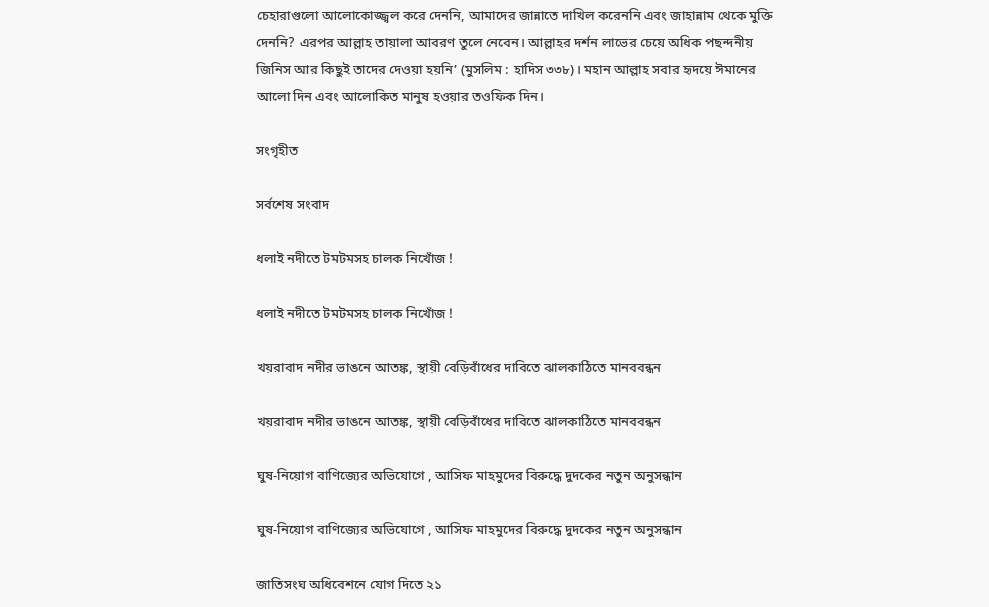চেহারাগুলো আলোকোজ্জ্বল করে দেননি, আমাদের জান্নাতে দাখিল করেননি এবং জাহান্নাম থেকে মুক্তি দেননি? এরপর আল্লাহ তায়ালা আবরণ তুলে নেবেন। আল্লাহর দর্শন লাভের চেয়ে অধিক পছন্দনীয় জিনিস আর কিছুই তাদের দেওয়া হয়নি’ (মুসলিম : হাদিস ৩৩৮)। মহান আল্লাহ সবার হৃদয়ে ঈমানের আলো দিন এবং আলোকিত মানুষ হওয়ার তওফিক দিন।

সংগৃহীত

সর্বশেষ সংবাদ

ধলাই নদীতে টমটমসহ চালক নিখোঁজ !

ধলাই নদীতে টমটমসহ চালক নিখোঁজ !

খয়রাবাদ নদীর ভাঙনে আতঙ্ক, স্থায়ী বেড়িবাঁধের দাবিতে ঝালকাঠিতে মানববন্ধন

খয়রাবাদ নদীর ভাঙনে আতঙ্ক, স্থায়ী বেড়িবাঁধের দাবিতে ঝালকাঠিতে মানববন্ধন

ঘুষ-নিয়োগ বাণিজ্যের অভিযোগে , আসিফ মাহমুদের বিরুদ্ধে দুদকের নতুন অনুসন্ধান

ঘুষ-নিয়োগ বাণিজ্যের অভিযোগে , আসিফ মাহমুদের বিরুদ্ধে দুদকের নতুন অনুসন্ধান

জাতিসংঘ অধিবেশনে যোগ দিতে ২১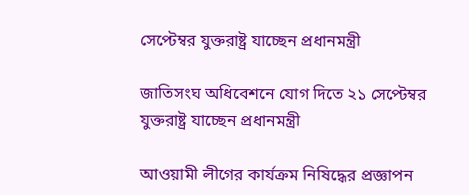সেপ্টেম্বর যুক্তরাষ্ট্র যাচ্ছেন প্রধানমন্ত্রী

জাতিসংঘ অধিবেশনে যোগ দিতে ২১ সেপ্টেম্বর যুক্তরাষ্ট্র যাচ্ছেন প্রধানমন্ত্রী

আওয়ামী লীগের কার্যক্রম নিষিদ্ধের প্রজ্ঞাপন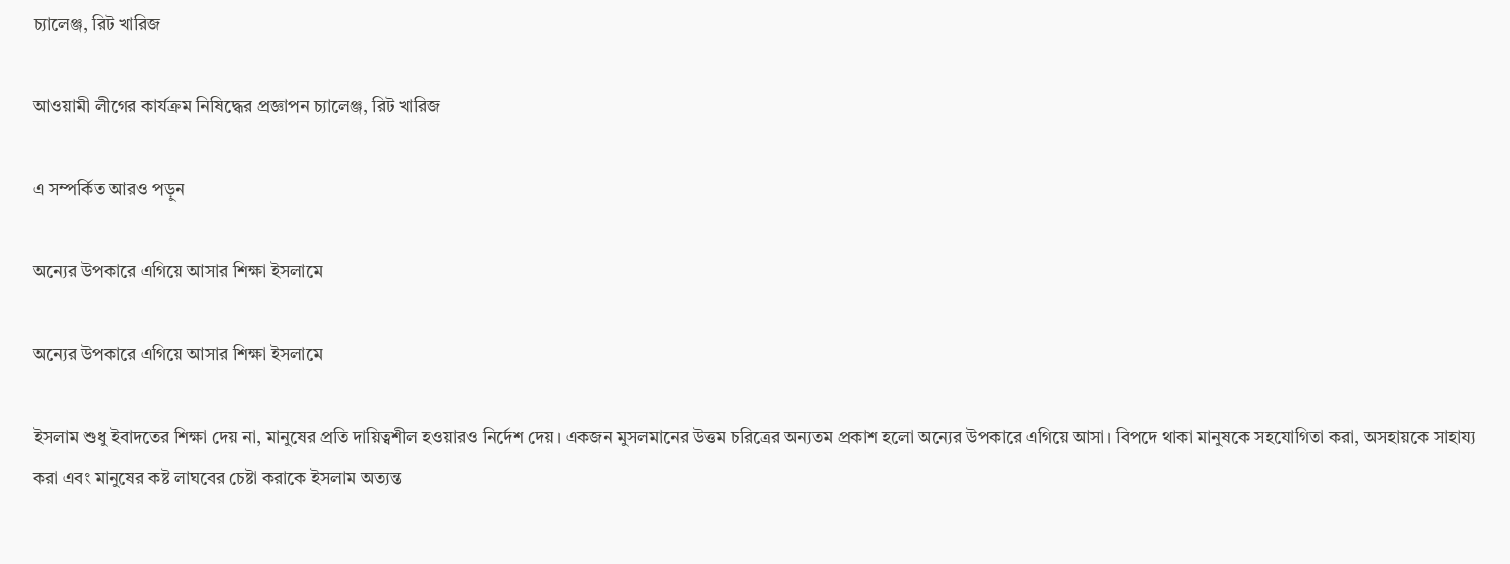চ্যালেঞ্জ, রিট খারিজ

আওয়ামী লীগের কার্যক্রম নিষিদ্ধের প্রজ্ঞাপন চ্যালেঞ্জ, রিট খারিজ

এ সম্পর্কিত আরও পড়ুন

অন্যের উপকারে এগিয়ে আসার শিক্ষা ইসলামে

অন্যের উপকারে এগিয়ে আসার শিক্ষা ইসলামে

ইসলাম শুধু ইবাদতের শিক্ষা দেয় না, মানুষের প্রতি দায়িত্বশীল হওয়ারও নির্দেশ দেয়। একজন মুসলমানের উত্তম চরিত্রের অন্যতম প্রকাশ হলো অন্যের উপকারে এগিয়ে আসা। বিপদে থাকা মানুষকে সহযোগিতা করা, অসহায়কে সাহায্য করা এবং মানুষের কষ্ট লাঘবের চেষ্টা করাকে ইসলাম অত্যন্ত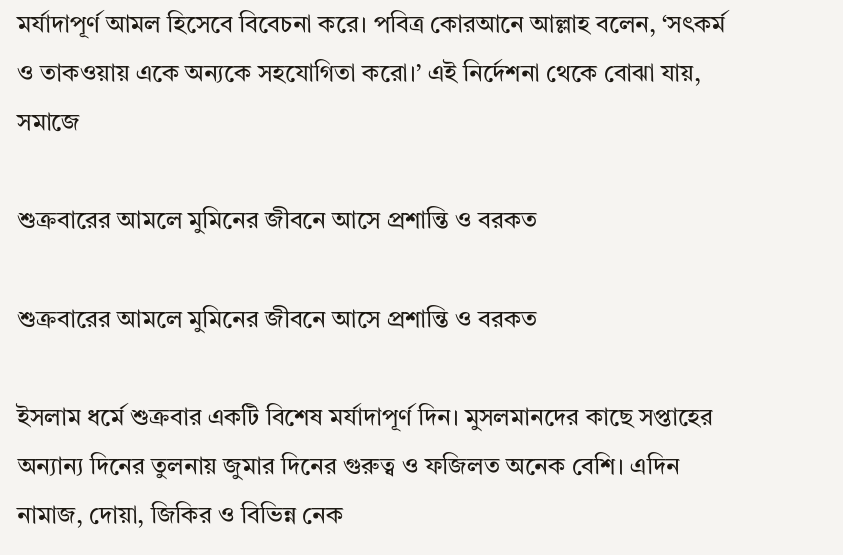মর্যাদাপূর্ণ আমল হিসেবে বিবেচনা করে। পবিত্র কোরআনে আল্লাহ বলেন, ‘সৎকর্ম ও তাকওয়ায় একে অন্যকে সহযোগিতা করো।’ এই নির্দেশনা থেকে বোঝা যায়, সমাজে

শুক্রবারের আমলে মুমিনের জীবনে আসে প্রশান্তি ও বরকত

শুক্রবারের আমলে মুমিনের জীবনে আসে প্রশান্তি ও বরকত

ইসলাম ধর্মে শুক্রবার একটি বিশেষ মর্যাদাপূর্ণ দিন। মুসলমানদের কাছে সপ্তাহের অন্যান্য দিনের তুলনায় জুমার দিনের গুরুত্ব ও ফজিলত অনেক বেশি। এদিন নামাজ, দোয়া, জিকির ও বিভিন্ন নেক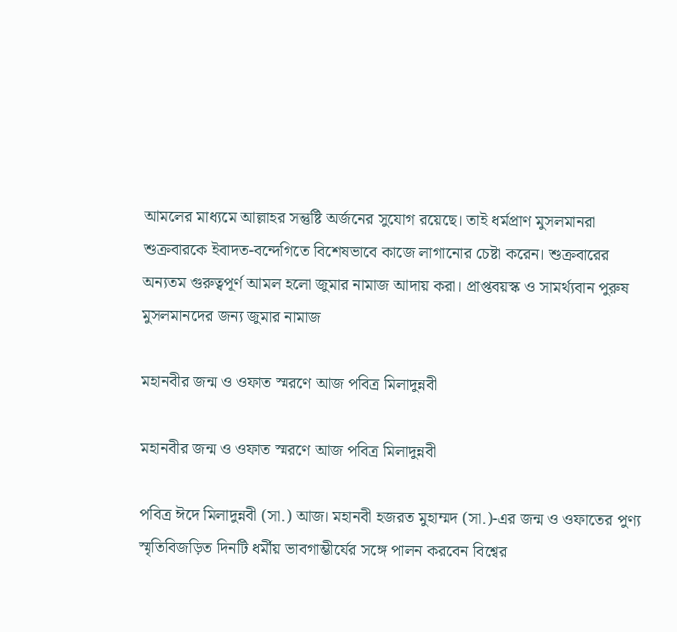আমলের মাধ্যমে আল্লাহর সন্তুষ্টি অর্জনের সুযোগ রয়েছে। তাই ধর্মপ্রাণ মুসলমানরা শুক্রবারকে ইবাদত-বন্দেগিতে বিশেষভাবে কাজে লাগানোর চেষ্টা করেন। শুক্রবারের অন্যতম গুরুত্বপূর্ণ আমল হলো জুমার নামাজ আদায় করা। প্রাপ্তবয়স্ক ও সামর্থ্যবান পুরুষ মুসলমানদের জন্য জুমার নামাজ

মহানবীর জন্ম ও ওফাত স্মরণে আজ পবিত্র মিলাদুন্নবী

মহানবীর জন্ম ও ওফাত স্মরণে আজ পবিত্র মিলাদুন্নবী

পবিত্র ঈদে মিলাদুন্নবী (সা.) আজ। মহানবী হজরত মুহাম্মদ (সা.)-এর জন্ম ও ওফাতের পুণ্য স্মৃতিবিজড়িত দিনটি ধর্মীয় ভাবগাম্ভীর্যের সঙ্গে পালন করবেন বিশ্বের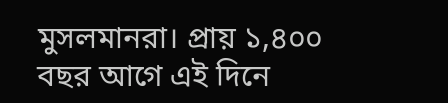মুসলমানরা। প্রায় ১,৪০০ বছর আগে এই দিনে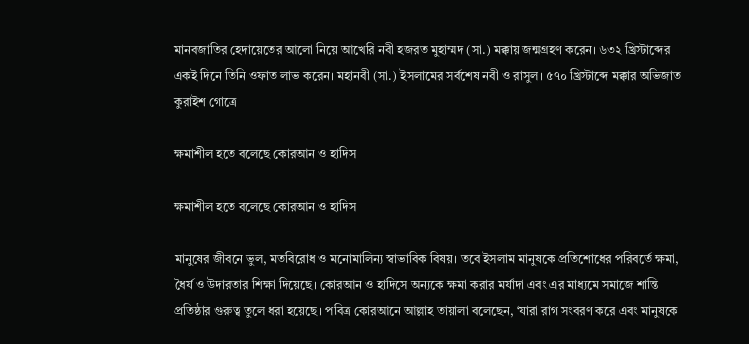মানবজাতির হেদায়েতের আলো নিয়ে আখেরি নবী হজরত মুহাম্মদ (সা.) মক্কায় জন্মগ্রহণ করেন। ৬৩২ খ্রিস্টাব্দের একই দিনে তিনি ওফাত লাভ করেন। মহানবী (সা.) ইসলামের সর্বশেষ নবী ও রাসুল। ৫৭০ খ্রিস্টাব্দে মক্কার অভিজাত কুরাইশ গোত্রে

ক্ষমাশীল হতে বলেছে কোরআন ও হাদিস

ক্ষমাশীল হতে বলেছে কোরআন ও হাদিস

মানুষের জীবনে ভুল, মতবিরোধ ও মনোমালিন্য স্বাভাবিক বিষয়। তবে ইসলাম মানুষকে প্রতিশোধের পরিবর্তে ক্ষমা, ধৈর্য ও উদারতার শিক্ষা দিয়েছে। কোরআন ও হাদিসে অন্যকে ক্ষমা করার মর্যাদা এবং এর মাধ্যমে সমাজে শান্তি প্রতিষ্ঠার গুরুত্ব তুলে ধরা হয়েছে। পবিত্র কোরআনে আল্লাহ তায়ালা বলেছেন, ‘যারা রাগ সংবরণ করে এবং মানুষকে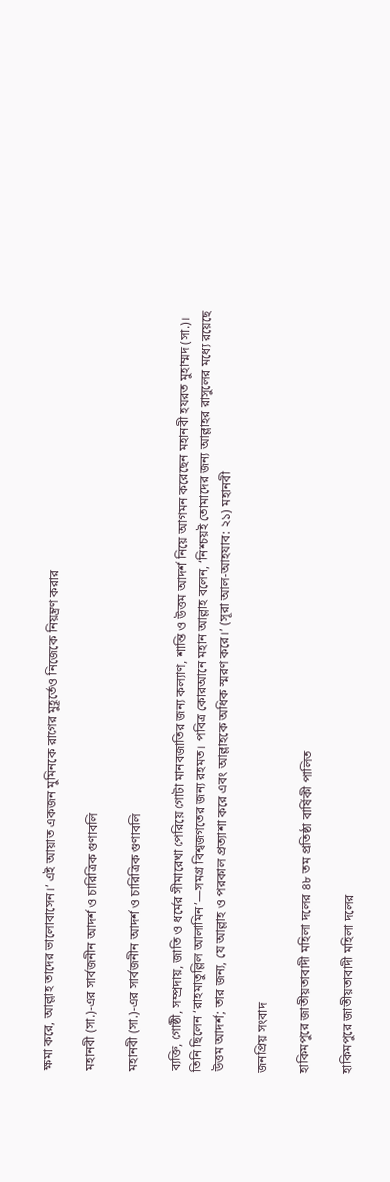ক্ষমা করে, আল্লাহ তাদের ভালোবাসেন।’ এই আয়াত একজন মুমিনকে রাগের মুহূর্তেও নিজেকে নিয়ন্ত্রণ করার

মহানবী (সা.)-এর সার্বজনীন আদর্শ ও চারিত্রিক গুণাবলি

মহানবী (সা.)-এর সার্বজনীন আদর্শ ও চারিত্রিক গুণাবলি

ব্যক্তি, গোষ্ঠী, সম্প্রদায়, জাতি ও ধর্মের সীমারেখা পেরিয়ে গোটা মানবজাতির জন্য কল্যাণ, শান্তি ও উত্তম আদর্শ নিয়ে আগমন করেছেন মহানবী হযরত মুহাম্মদ (সা.)। তিনি ছিলেন ‘রাহমাতুল্লিল আলামিন’—সমগ্র বিশ্বজগতের জন্য রহমত। পবিত্র কোরআনে মহান আল্লাহ বলেন, ‘নিশ্চয়ই তোমাদের জন্য আল্লাহর রাসুলের মধ্যে রয়েছে উত্তম আদর্শ; তার জন্য, যে আল্লাহ ও পরকাল প্রত্যাশা করে এবং আল্লাহকে অধিক স্মরণ করে।’ (সূরা আল-আহযাব: ২১) মহানবী

জনপ্রিয় সংবাদ

হাকিমপুরে জাতীয়তাবাদী মহিলা দলের ৪৮ তম প্রতিষ্ঠা বার্ষিকী পালিত

হাকিমপুরে জাতীয়তাবাদী মহিলা দলের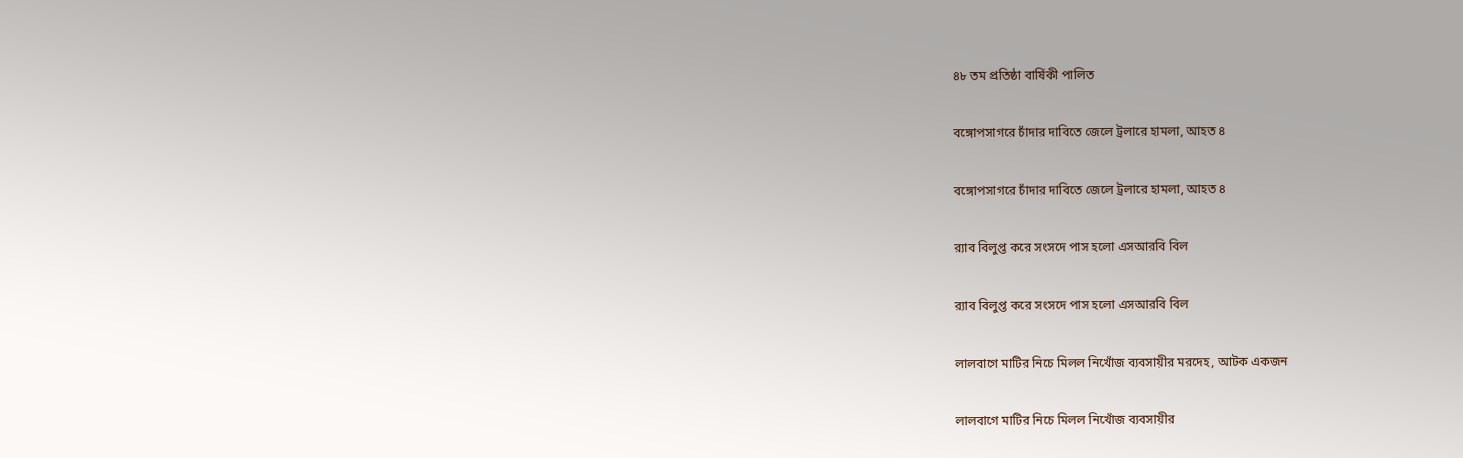৪৮ তম প্রতিষ্ঠা বার্ষিকী পালিত

বঙ্গোপসাগরে চাঁদার দাবিতে জেলে ট্রলারে হামলা, আহত ৪

বঙ্গোপসাগরে চাঁদার দাবিতে জেলে ট্রলারে হামলা, আহত ৪

র‍্যাব বিলুপ্ত করে সংসদে পাস হলো এসআরবি বিল

র‍্যাব বিলুপ্ত করে সংসদে পাস হলো এসআরবি বিল

লালবাগে মাটির নিচে মিলল নিখোঁজ ব্যবসায়ীর মরদেহ, আটক একজন

লালবাগে মাটির নিচে মিলল নিখোঁজ ব্যবসায়ীর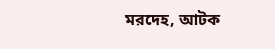মরদেহ, আটক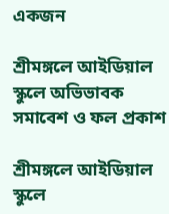একজন

শ্রীমঙ্গলে আইডিয়াল স্কুলে অভিভাবক সমাবেশ ও ফল প্রকাশ

শ্রীমঙ্গলে আইডিয়াল স্কুলে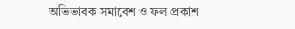অভিভাবক সমাবেশ ও ফল প্রকাশ